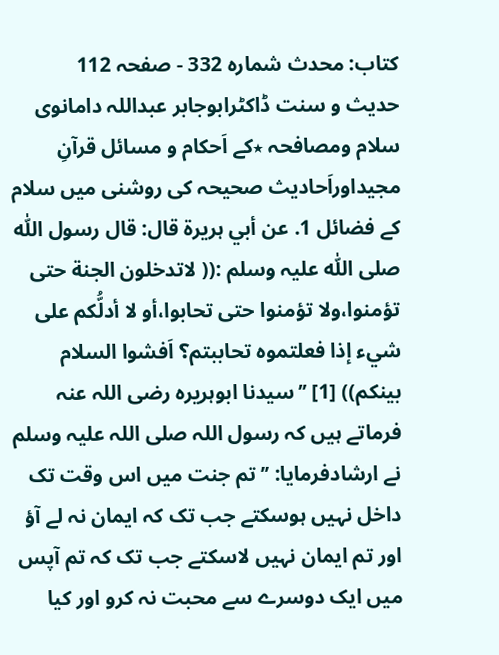کتاب: محدث شمارہ 332 - صفحہ 112
حدیث و سنت ڈاکٹرابوجابر عبداللہ دامانوی سلام ومصافحہ ٭کے اَحکام و مسائل قرآنِ مجیداوراَحادیث صحیحہ کی روشنی میں سلام کے فضائل 1. عن أبي ہریرۃ قال: قال رسول اللّٰه صلی اللّٰه علیہ وسلم :(( لاتدخلون الجنة حتی تؤمنوا،ولا تؤمنوا حتی تحابوا،أو لا أدلُّکم علی شيء إذا فعلتموہ تحاببتم؟ اَفشوا السلام بینکم)) [1] ’’سیدنا ابوہریرہ رضی اللہ عنہ فرماتے ہیں کہ رسول اللہ صلی اللہ علیہ وسلم نے ارشادفرمایا: ’’تم جنت میں اس وقت تک داخل نہیں ہوسکتے جب تک کہ ایمان نہ لے آؤ اور تم ایمان نہیں لاسکتے جب تک کہ تم آپس میں ایک دوسرے سے محبت نہ کرو اور کیا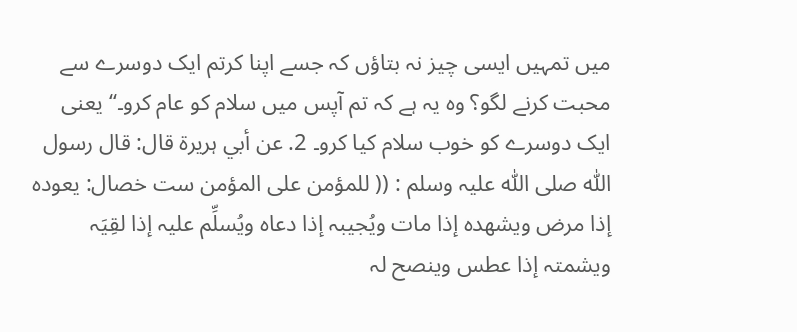میں تمہیں ایسی چیز نہ بتاؤں کہ جسے اپنا کرتم ایک دوسرے سے محبت کرنے لگو؟ وہ یہ ہے کہ تم آپس میں سلام کو عام کرو۔‘‘ یعنی ایک دوسرے کو خوب سلام کیا کرو۔ 2. عن أبي ہریرۃ قال: قال رسول اللّٰه صلی اللّٰه علیہ وسلم : (( للمؤمن علی المؤمن ست خصال: یعودہ إذا مرض ویشھدہ إذا مات ویُجیبہ إذا دعاہ ویُسلِّم علیہ إذا لقِیَہ ویشمتہ إذا عطس وینصح لہ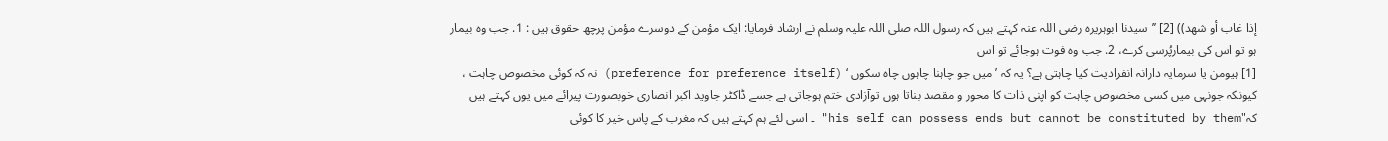إذا غاب أو شھد)) [2] ’’سیدنا ابوہریرہ رضی اللہ عنہ کہتے ہیں کہ رسول اللہ صلی اللہ علیہ وسلم نے ارشاد فرمایا: ایک مؤمن کے دوسرے مؤمن پرچھ حقوق ہیں : 1. جب وہ بیمار ہو تو اس کی بیمارپُرسی کرے، 2. جب وہ فوت ہوجائے تو اس
[1] ہیومن یا سرمایہ دارانہ انفرادیت کیا چاہتی ہے؟ یہ کہ ’میں جو چاہنا چاہوں چاہ سکوں ‘ (preference for preference itself) نہ کہ کوئی مخصوص چاہت ، کیونکہ جونہی میں کسی مخصوص چاہت کو اپنی ذات کا محور و مقصد بناتا ہوں توآزادی ختم ہوجاتی ہے جسے ڈاکٹر جاوید اکبر انصاری خوبصورت پیرائے میں یوں کہتے ہیں کہ"his self can possess ends but cannot be constituted by them" ۔ اسی لئے ہم کہتے ہیں کہ مغرب کے پاس خیر کا کوئی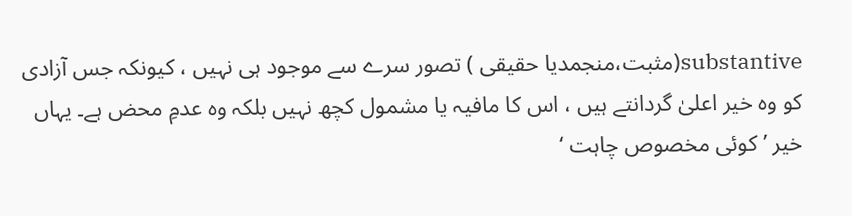substantive(مثبت،منجمدیا حقیقی ) تصور سرے سے موجود ہی نہیں ، کیونکہ جس آزادی کو وہ خیر اعلیٰ گردانتے ہیں ، اس کا مافیہ یا مشمول کچھ نہیں بلکہ وہ عدمِ محض ہے۔ یہاں خیر ’کوئی مخصوص چاہت ‘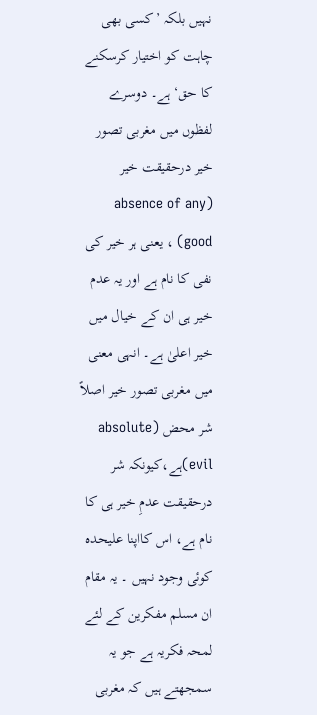نہیں بلکہ ’کسی بھی چاہت کو اختیار کرسکنے کا حق‘ ہے۔ دوسرے لفظوں میں مغربی تصور خیر درحقیقت خیر (absence of any good) ، یعنی ہر خیر کی نفی کا نام ہے اور یہ عدم خیر ہی ان کے خیال میں خیر اعلیٰ ہے۔ انہی معنی میں مغربی تصور خیر اصلاً شر محض (absolute evil)ہے،کیونکہ شر درحقیقت عدمِ خیر ہی کا نام ہے، اس کااپنا علیحدہ کوئی وجود نہیں ۔ یہ مقام ان مسلم مفکرین کے لئے لمحہ فکریہ ہے جو یہ سمجھتے ہیں کہ مغربی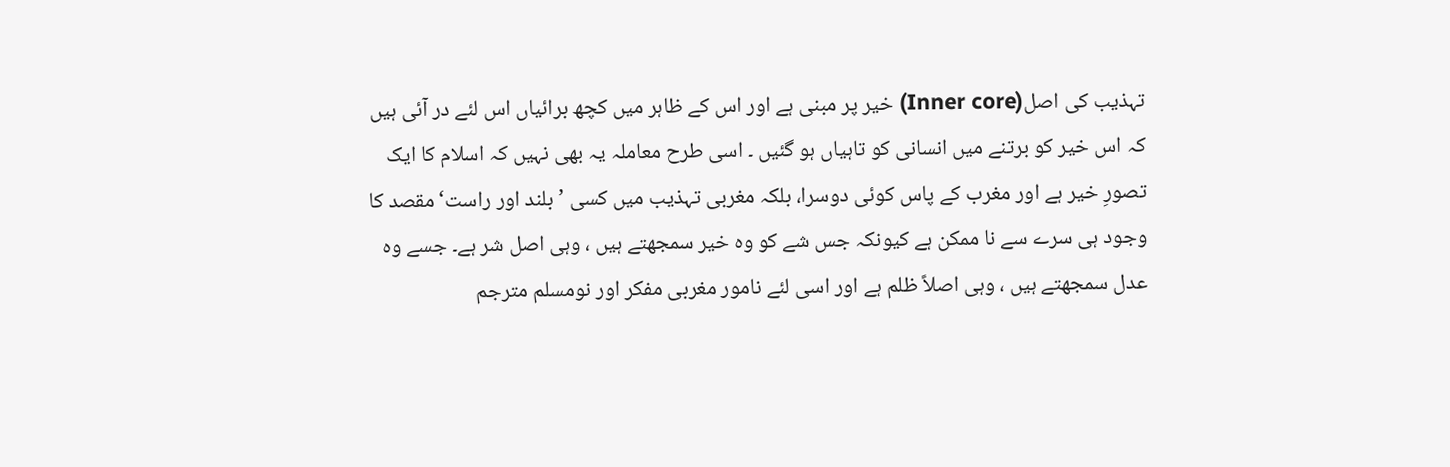تہذیب کی اصل(Inner core) خیر پر مبنی ہے اور اس کے ظاہر میں کچھ برائیاں اس لئے در آئی ہیں کہ اس خیر کو برتنے میں انسانی کو تاہیاں ہو گئیں ۔ اسی طرح معاملہ یہ بھی نہیں کہ اسلام کا ایک تصورِ خیر ہے اور مغرب کے پاس کوئی دوسرا، بلکہ مغربی تہذیب میں کسی ’بلند اور راست‘ مقصد کا وجود ہی سرے سے نا ممکن ہے کیونکہ جس شے کو وہ خیر سمجھتے ہیں ، وہی اصل شر ہے۔ جسے وہ عدل سمجھتے ہیں ، وہی اصلاً ظلم ہے اور اسی لئے نامور مغربی مفکر اور نومسلم مترجم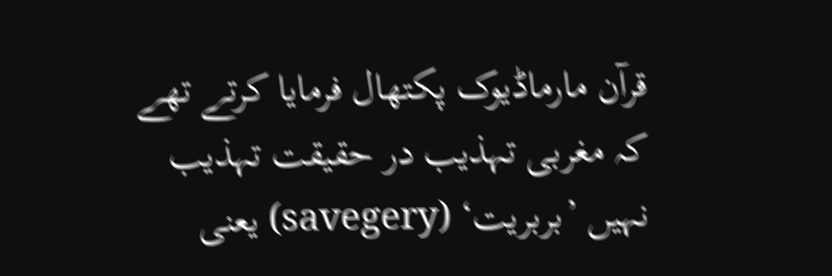قرآن مارماڈیوک پکتھال فرمایا کرتے تھے کہ مغربی تہذیب در حقیقت تہذیب نہیں ’بربریت‘ (savegery) یعنی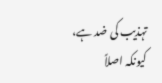تہذیب کی ضد ہے، کیونکہ اصلاً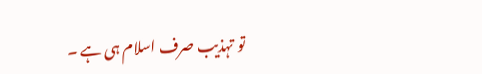تو تہذیب صرف اسلام ہی ہے ۔